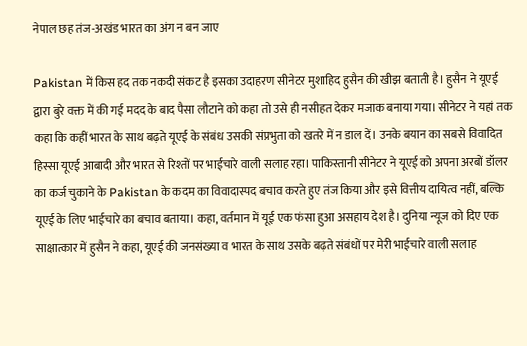नेपाल छह तंज-अखंड भारत का अंग न बन जाए

Pakistan में किस हद तक नकदी संकट है इसका उदाहरण सीनेटर मुशाहिद हुसैन की खीझ बताती है। हुसैन ने यूएई द्वारा बुरे वक्त में की गई मदद के बाद पैसा लौटाने को कहा तो उसे ही नसीहत देकर मजाक बनाया गया। सीनेटर ने यहां तक कहा कि कहीं भारत के साथ बढ़ते यूएई के संबंध उसकी संप्रभुता को खतरे में न डाल दें। उनके बयान का सबसे विवादित हिस्सा यूएई आबादी और भारत से रिश्तों पर भाईचारे वाली सलाह रहा। पाकिस्तानी सीनेटर ने यूएई को अपना अरबों डॉलर का कर्ज चुकाने के Pakistan के कदम का विवादास्पद बचाव करते हुए तंज किया और इसे वित्तीय दायित्व नहीं, बल्कि यूएई के लिए भाईचारे का बचाव बताया। कहा, वर्तमान में यूई एक फंसा हुआ असहाय देश है। दुनिया न्यूज को दिए एक साक्षात्कार में हुसैन ने कहा, यूएई की जनसंख्या व भारत के साथ उसके बढ़ते संबंधों पर मेरी भाईचारे वाली सलाह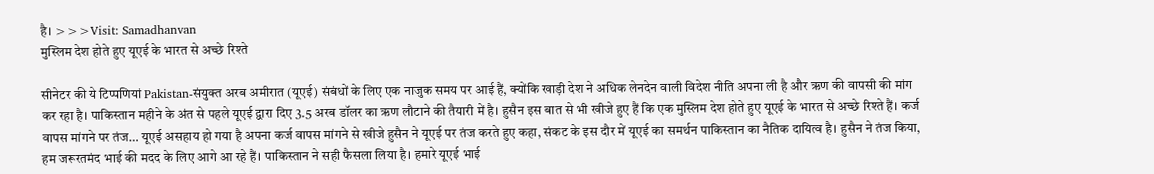है। >>>Visit: Samadhanvan
मुस्लिम देश होते हुए यूएई के भारत से अच्छे रिश्ते

सीनेटर की ये टिप्पणियां Pakistan-संयुक्त अरब अमीरात (यूएई) संबंधों के लिए एक नाजुक समय पर आई हैं, क्योंकि खाड़ी देश ने अधिक लेनदेन वाली विदेश नीति अपना ली है और ऋण की वापसी की मांग कर रहा है। पाकिस्तान महीने के अंत से पहले यूएई द्वारा दिए 3.5 अरब डॉलर का ऋण लौटाने की तैयारी में है। हुसैन इस बात से भी खीजे हुए हैं कि एक मुस्लिम देश होते हुए यूएई के भारत से अच्छे रिश्ते हैं। कर्ज वापस मांगने पर तंज… यूएई असहाय हो गया है अपना कर्ज वापस मांगने से खीजे हुसैन ने यूएई पर तंज करते हुए कहा, संकट के इस दौर में यूएई का समर्थन पाकिस्तान का नैतिक दायित्व है। हुसैन ने तंज किया, हम जरूरतमंद भाई की मदद के लिए आगे आ रहे हैं। पाकिस्तान ने सही फैसला लिया है। हमारे यूएई भाई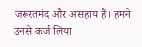जरूरतमंद और असहाय हैं। हमने उनसे कर्ज लिया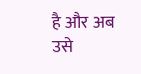है और अब उसे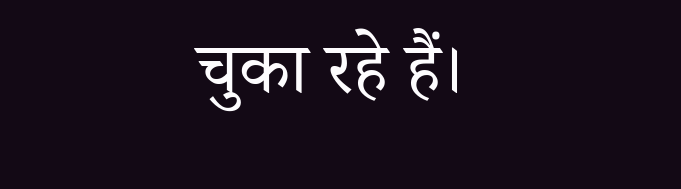चुका रहे हैं।